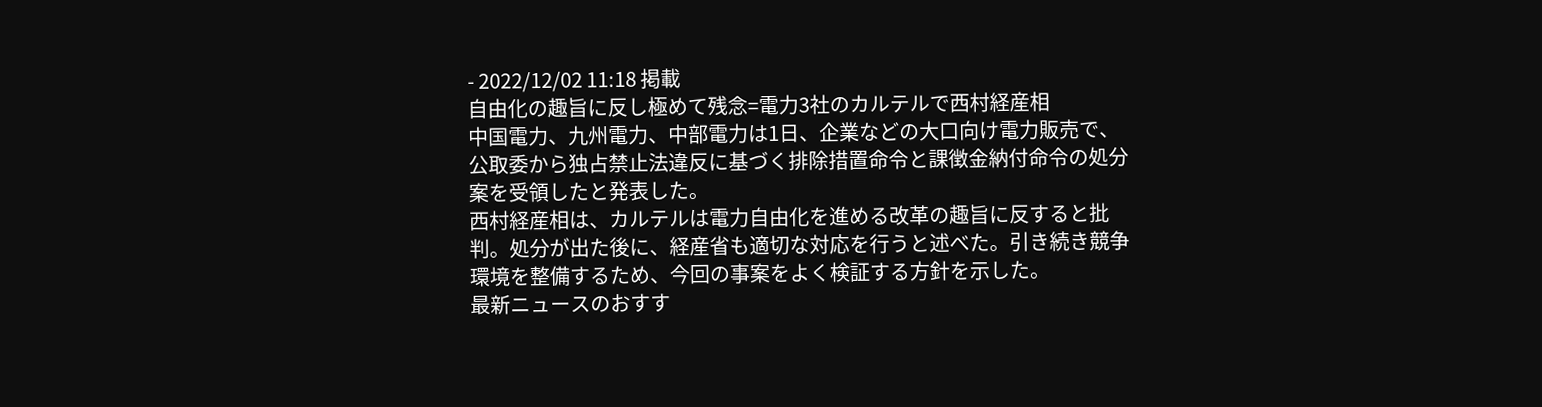- 2022/12/02 11:18 掲載
自由化の趣旨に反し極めて残念=電力3社のカルテルで西村経産相
中国電力、九州電力、中部電力は1日、企業などの大口向け電力販売で、公取委から独占禁止法違反に基づく排除措置命令と課徴金納付命令の処分案を受領したと発表した。
西村経産相は、カルテルは電力自由化を進める改革の趣旨に反すると批判。処分が出た後に、経産省も適切な対応を行うと述べた。引き続き競争環境を整備するため、今回の事案をよく検証する方針を示した。
最新ニュースのおすす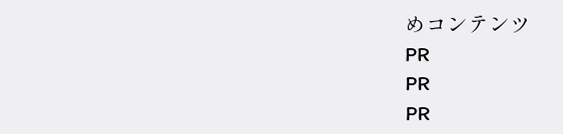めコンテンツ
PR
PR
PR